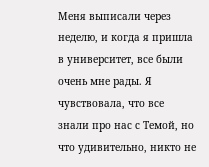Меня выписали через неделю, и когда я пришла в университет, все были очень мне рады. Я чувствовала, что все знали про нас с Темой, но что удивительно, никто не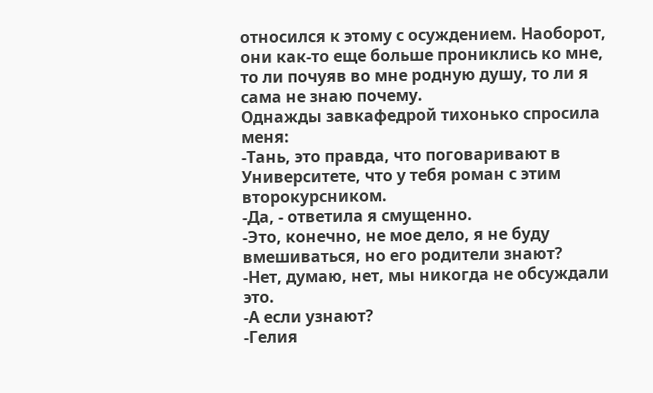относился к этому с осуждением. Наоборот, они как-то еще больше прониклись ко мне, то ли почуяв во мне родную душу, то ли я сама не знаю почему.
Однажды завкафедрой тихонько спросила меня:
-Тань, это правда, что поговаривают в Университете, что у тебя роман с этим второкурсником.
-Да, - ответила я смущенно.
-Это, конечно, не мое дело, я не буду вмешиваться, но его родители знают?
-Нет, думаю, нет, мы никогда не обсуждали это.
-А если узнают?
-Гелия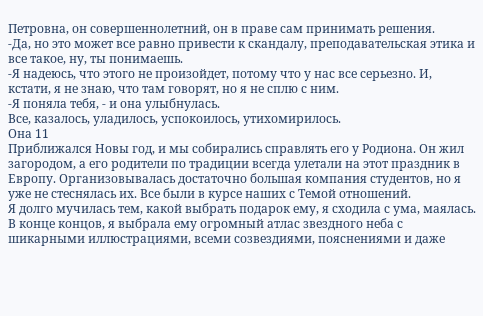Петровна, он совершеннолетний, он в праве сам принимать решения.
-Да, но это может все равно привести к скандалу, преподавательская этика и все такое, ну, ты понимаешь.
-Я надеюсь, что этого не произойдет, потому что у нас все серьезно. И, кстати, я не знаю, что там говорят, но я не сплю с ним.
-Я поняла тебя, - и она улыбнулась.
Все, казалось, уладилось, успокоилось, утихомирилось.
Она 11
Приближался Новы год, и мы собирались справлять его у Родиона. Он жил загородом, а его родители по традиции всегда улетали на этот праздник в Европу. Организовывалась достаточно большая компания студентов, но я уже не стеснялась их. Все были в курсе наших с Темой отношений.
Я долго мучилась тем, какой выбрать подарок ему, я сходила с ума, маялась. В конце концов, я выбрала ему огромный атлас звездного неба с шикарными иллюстрациями, всеми созвездиями, пояснениями и даже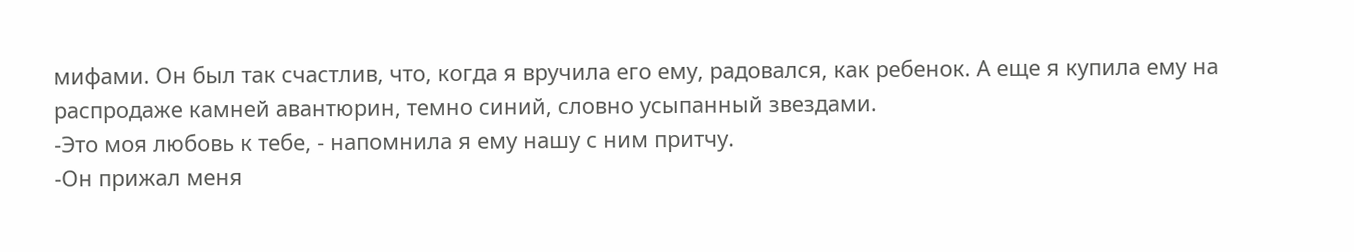мифами. Он был так счастлив, что, когда я вручила его ему, радовался, как ребенок. А еще я купила ему на распродаже камней авантюрин, темно синий, словно усыпанный звездами.
-Это моя любовь к тебе, - напомнила я ему нашу с ним притчу.
-Он прижал меня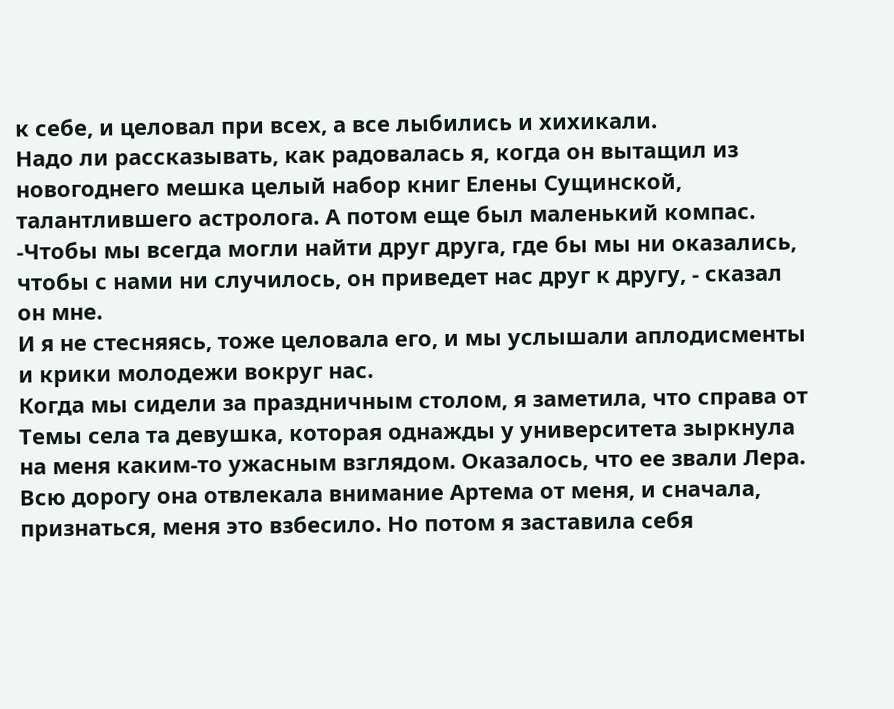к себе, и целовал при всех, а все лыбились и хихикали.
Надо ли рассказывать, как радовалась я, когда он вытащил из новогоднего мешка целый набор книг Елены Сущинской, талантлившего астролога. А потом еще был маленький компас.
-Чтобы мы всегда могли найти друг друга, где бы мы ни оказались, чтобы с нами ни случилось, он приведет нас друг к другу, - сказал он мне.
И я не стесняясь, тоже целовала его, и мы услышали аплодисменты и крики молодежи вокруг нас.
Когда мы сидели за праздничным столом, я заметила, что справа от Темы села та девушка, которая однажды у университета зыркнула на меня каким-то ужасным взглядом. Оказалось, что ее звали Лера. Всю дорогу она отвлекала внимание Артема от меня, и сначала, признаться, меня это взбесило. Но потом я заставила себя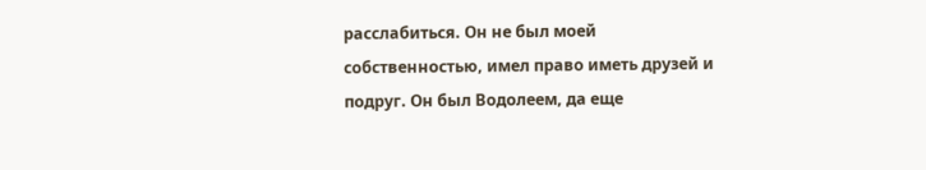расслабиться. Он не был моей собственностью, имел право иметь друзей и подруг. Он был Водолеем, да еще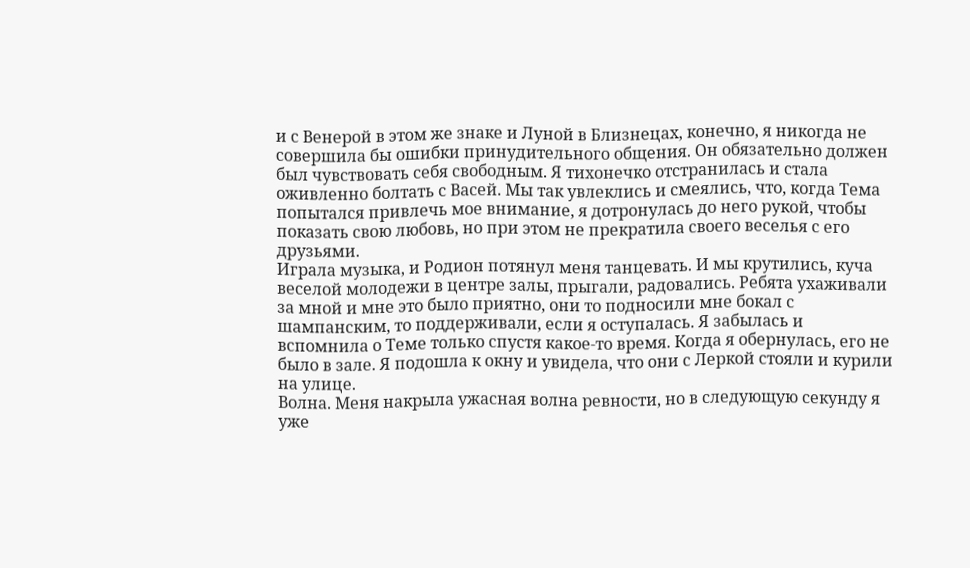и с Венерой в этом же знаке и Луной в Близнецах, конечно, я никогда не совершила бы ошибки принудительного общения. Он обязательно должен был чувствовать себя свободным. Я тихонечко отстранилась и стала оживленно болтать с Васей. Мы так увлеклись и смеялись, что, когда Тема попытался привлечь мое внимание, я дотронулась до него рукой, чтобы показать свою любовь, но при этом не прекратила своего веселья с его друзьями.
Играла музыка, и Родион потянул меня танцевать. И мы крутились, куча веселой молодежи в центре залы, прыгали, радовались. Ребята ухаживали за мной и мне это было приятно, они то подносили мне бокал с шампанским, то поддерживали, если я оступалась. Я забылась и вспомнила о Теме только спустя какое-то время. Когда я обернулась, его не было в зале. Я подошла к окну и увидела, что они с Леркой стояли и курили на улице.
Волна. Меня накрыла ужасная волна ревности, но в следующую секунду я уже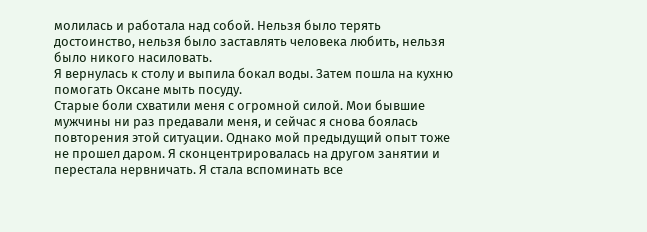молилась и работала над собой. Нельзя было терять достоинство, нельзя было заставлять человека любить, нельзя было никого насиловать.
Я вернулась к столу и выпила бокал воды. Затем пошла на кухню помогать Оксане мыть посуду.
Старые боли схватили меня с огромной силой. Мои бывшие мужчины ни раз предавали меня, и сейчас я снова боялась повторения этой ситуации. Однако мой предыдущий опыт тоже не прошел даром. Я сконцентрировалась на другом занятии и перестала нервничать. Я стала вспоминать все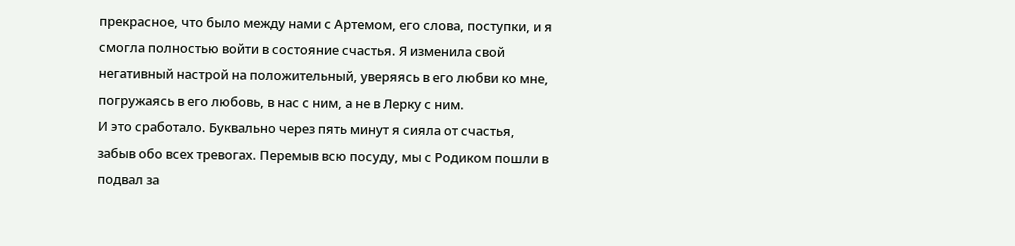прекрасное, что было между нами с Артемом, его слова, поступки, и я смогла полностью войти в состояние счастья. Я изменила свой негативный настрой на положительный, уверяясь в его любви ко мне, погружаясь в его любовь, в нас с ним, а не в Лерку с ним.
И это сработало. Буквально через пять минут я сияла от счастья, забыв обо всех тревогах. Перемыв всю посуду, мы с Родиком пошли в подвал за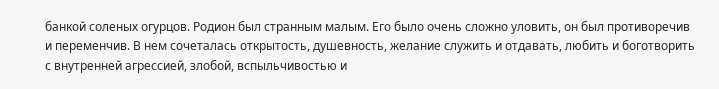банкой соленых огурцов. Родион был странным малым. Его было очень сложно уловить, он был противоречив и переменчив. В нем сочеталась открытость, душевность, желание служить и отдавать, любить и боготворить с внутренней агрессией, злобой, вспыльчивостью и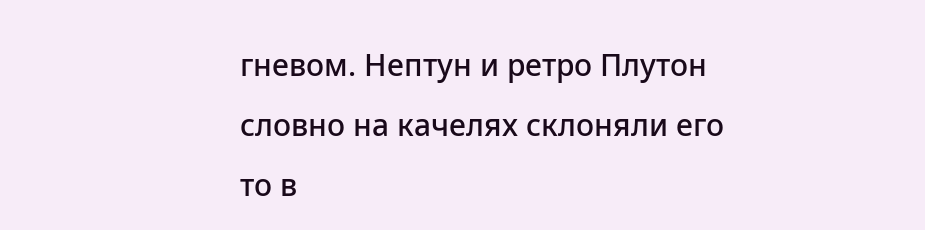гневом. Нептун и ретро Плутон словно на качелях склоняли его то в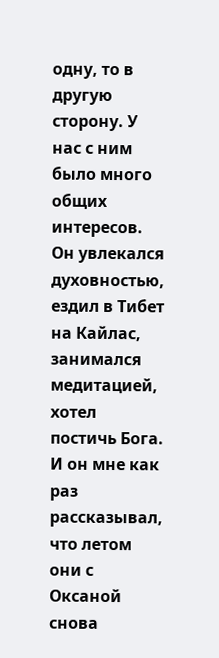одну, то в другую сторону. У нас с ним было много общих интересов. Он увлекался духовностью, ездил в Тибет на Кайлас, занимался медитацией, хотел постичь Бога. И он мне как раз рассказывал, что летом они с Оксаной снова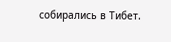собирались в Тибет.